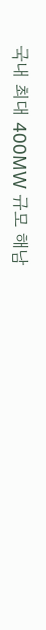국내 최대 400MW 규모 해남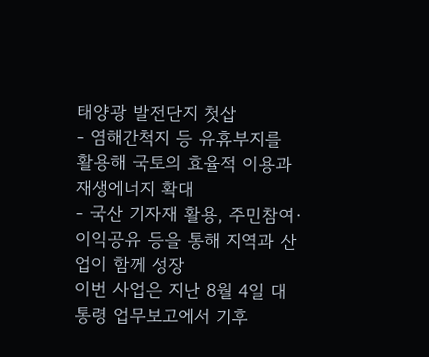태양광 발전단지 첫삽
- 염해간척지 등 유휴부지를 활용해 국토의 효율적 이용과 재생에너지 확대
- 국산 기자재 활용, 주민참여·이익공유 등을 통해 지역과 산업이 함께 성장
이번 사업은 지난 8월 4일 대통령 업무보고에서 기후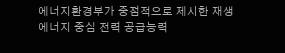에너지환경부가 중점적으로 제시한 재생에너지 중심 전력 공급능력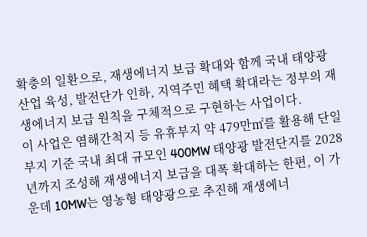확충의 일환으로, 재생에너지 보급 확대와 함께 국내 태양광 산업 육성, 발전단가 인하, 지역주민 혜택 확대라는 정부의 재생에너지 보급 원칙을 구체적으로 구현하는 사업이다.
이 사업은 염해간척지 등 유휴부지 약 479만㎡를 활용해 단일부지 기준 국내 최대 규모인 400MW 태양광 발전단지를 2028년까지 조성해 재생에너지 보급을 대폭 확대하는 한편, 이 가운데 10MW는 영농형 태양광으로 추진해 재생에너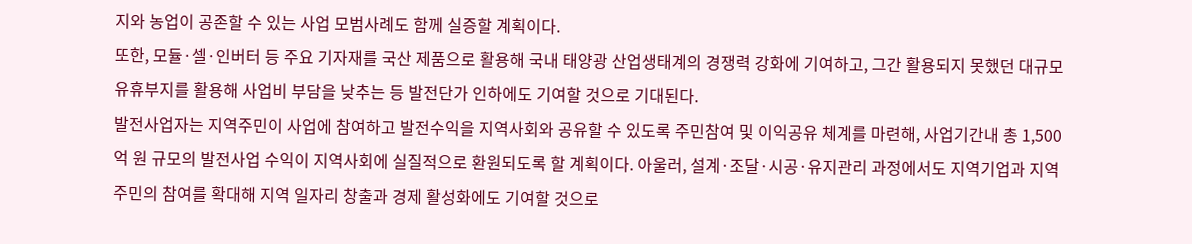지와 농업이 공존할 수 있는 사업 모범사례도 함께 실증할 계획이다.
또한, 모듈·셀·인버터 등 주요 기자재를 국산 제품으로 활용해 국내 태양광 산업생태계의 경쟁력 강화에 기여하고, 그간 활용되지 못했던 대규모 유휴부지를 활용해 사업비 부담을 낮추는 등 발전단가 인하에도 기여할 것으로 기대된다.
발전사업자는 지역주민이 사업에 참여하고 발전수익을 지역사회와 공유할 수 있도록 주민참여 및 이익공유 체계를 마련해, 사업기간내 총 1,500억 원 규모의 발전사업 수익이 지역사회에 실질적으로 환원되도록 할 계획이다. 아울러, 설계·조달·시공·유지관리 과정에서도 지역기업과 지역주민의 참여를 확대해 지역 일자리 창출과 경제 활성화에도 기여할 것으로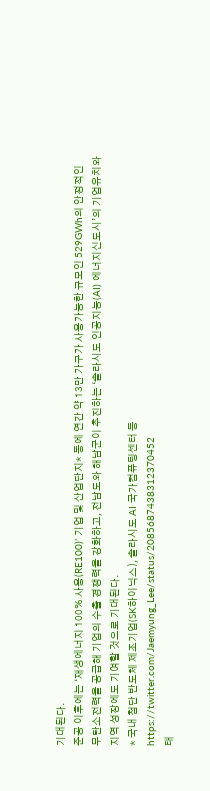기대된다.
준공 이후에는 ‘재생에너지 100% 사용(RE100)’ 기업 및 산업단지* 등에 연간 약 13만 가구가 사용가능한 규모인 529GWh의 안정적인 무탄소전력을 공급해 기업의 수출 경쟁력을 강화하고, 전남도와 해남군이 추진하는 ‘솔라시도 인공지능(AI) 에너지신도시’의 기업유치와 지역 성장에도 기여할 것으로 기대된다.
* 국내 첨단 반도체 제조기업(SK하이닉스), 솔라시도 AI 국가컴퓨팅센터 등
https://twitter.com/Jaemyung_Lee/status/2085687438312370452
태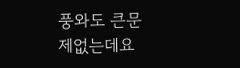풍와도 큰문제없는데요